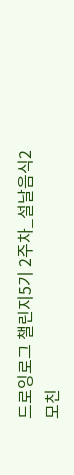드로잉로그 챌린지5기 2주차_설날음식2
모친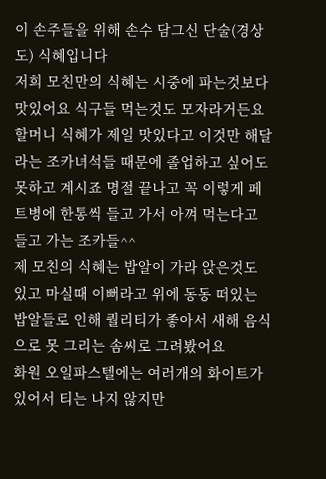이 손주들을 위해 손수 담그신 단술(경상도) 식혜입니다
저희 모친만의 식혜는 시중에 파는것보다 맛있어요 식구들 먹는것도 모자라거든요
할머니 식혜가 제일 맛있다고 이것만 해달라는 조카녀석들 때문에 졸업하고 싶어도 못하고 계시죠 명절 끝나고 꼭 이렇게 페트병에 한통씩 들고 가서 아껴 먹는다고 들고 가는 조카들^^
제 모친의 식혜는 밥알이 가라 앉은것도 있고 마실때 이뻐라고 위에 동동 떠있는 밥알들로 인해 퀄리티가 좋아서 새해 음식으로 못 그리는 솜씨로 그려봤어요
화원 오일파스텔에는 여러개의 화이트가 있어서 티는 나지 않지만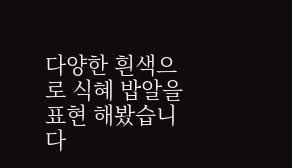다양한 흰색으로 식혜 밥알을 표현 해봤습니다